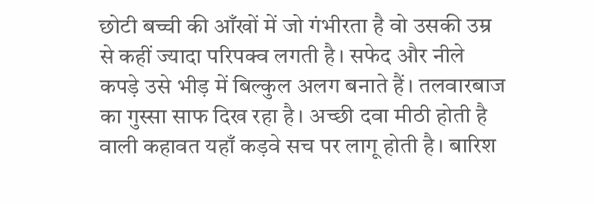छोटी बच्ची की आँखों में जो गंभीरता है वो उसकी उम्र से कहीं ज्यादा परिपक्व लगती है। सफेद और नीले कपड़े उसे भीड़ में बिल्कुल अलग बनाते हैं। तलवारबाज का गुस्सा साफ दिख रहा है। अच्छी दवा मीठी होती है वाली कहावत यहाँ कड़वे सच पर लागू होती है। बारिश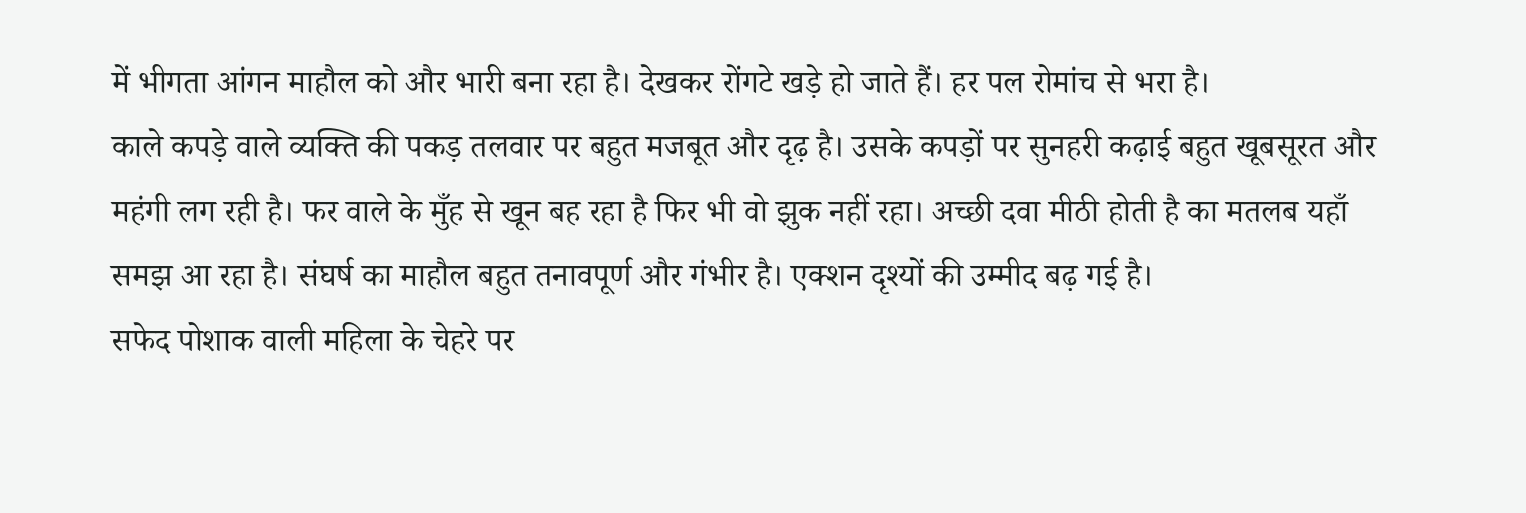में भीगता आंगन माहौल को और भारी बना रहा है। देखकर रोंगटे खड़े हो जाते हैं। हर पल रोमांच से भरा है।
काले कपड़े वाले व्यक्ति की पकड़ तलवार पर बहुत मजबूत और दृढ़ है। उसके कपड़ों पर सुनहरी कढ़ाई बहुत खूबसूरत और महंगी लग रही है। फर वाले के मुँह से खून बह रहा है फिर भी वो झुक नहीं रहा। अच्छी दवा मीठी होती है का मतलब यहाँ समझ आ रहा है। संघर्ष का माहौल बहुत तनावपूर्ण और गंभीर है। एक्शन दृश्यों की उम्मीद बढ़ गई है।
सफेद पोशाक वाली महिला के चेहरे पर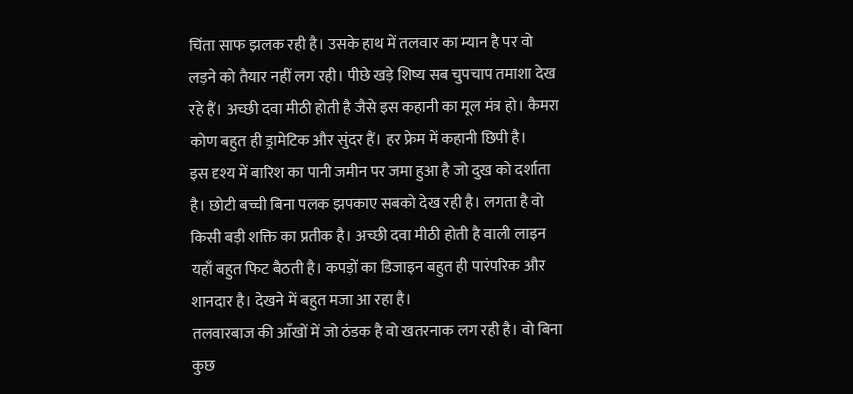चिंता साफ झलक रही है। उसके हाथ में तलवार का म्यान है पर वो लड़ने को तैयार नहीं लग रही। पीछे खड़े शिष्य सब चुपचाप तमाशा देख रहे हैं। अच्छी दवा मीठी होती है जैसे इस कहानी का मूल मंत्र हो। कैमरा कोण बहुत ही ड्रामेटिक और सुंदर हैं। हर फ्रेम में कहानी छिपी है।
इस दृश्य में बारिश का पानी जमीन पर जमा हुआ है जो दुख को दर्शाता है। छोटी बच्ची बिना पलक झपकाए सबको देख रही है। लगता है वो किसी बड़ी शक्ति का प्रतीक है। अच्छी दवा मीठी होती है वाली लाइन यहाँ बहुत फिट बैठती है। कपड़ों का डिजाइन बहुत ही पारंपरिक और शानदार है। देखने में बहुत मजा आ रहा है।
तलवारबाज की आँखों में जो ठंडक है वो खतरनाक लग रही है। वो बिना कुछ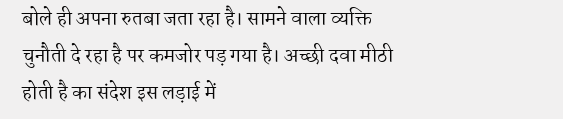बोले ही अपना रुतबा जता रहा है। सामने वाला व्यक्ति चुनौती दे रहा है पर कमजोर पड़ गया है। अच्छी दवा मीठी होती है का संदेश इस लड़ाई में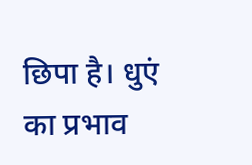छिपा है। धुएं का प्रभाव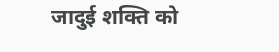जादुई शक्ति को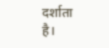दर्शाता है।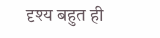दृश्य बहुत ही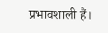प्रभावशाली हैं।